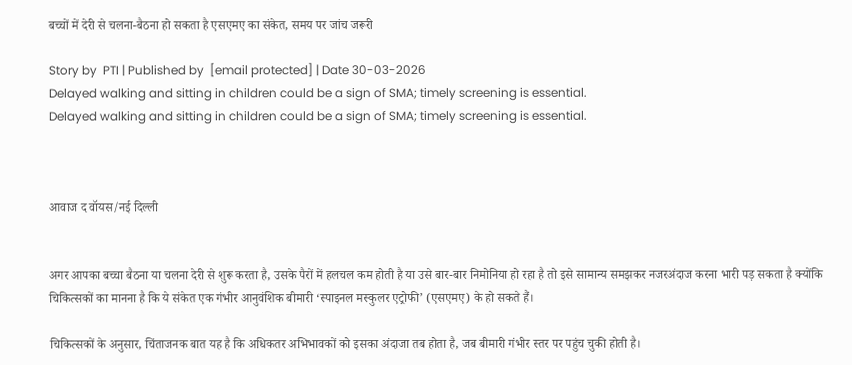बच्चों में देरी से चलना-बैठना हो सकता है एसएमए का संकेत, समय पर जांच जरूरी

Story by  PTI | Published by  [email protected] | Date 30-03-2026
Delayed walking and sitting in children could be a sign of SMA; timely screening is essential.
Delayed walking and sitting in children could be a sign of SMA; timely screening is essential.



आवाज द वॉयस/नई दिल्ली


अगर आपका बच्चा बैठना या चलना देरी से शुरू करता है, उसके पैरों में हलचल कम होती है या उसे बार-बार निमोनिया हो रहा है तो इसे सामान्य समझकर नजरअंदाज करना भारी पड़ सकता है क्योंकि चिकित्सकों का मानना है कि ये संकेत एक गंभीर आनुवंशिक बीमारी ‘स्पाइनल मस्कुलर एट्रोफी’ (एसएमए) के हो सकते हैं।

चिकित्सकों के अनुसार, चिंताजनक बात यह है कि अधिकतर अभिभावकों को इसका अंदाजा तब होता है, जब बीमारी गंभीर स्तर पर पहुंच चुकी होती है।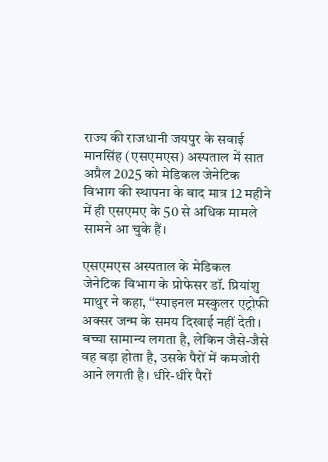राज्य की राजधानी जयपुर के सवाई मानसिंह (एसएमएस) अस्पताल में सात अप्रैल 2025 को मेडिकल जेनेटिक विभाग की स्थापना के बाद मात्र 12 महीने में ही एसएमए के 50 से अधिक मामले सामने आ चुके हैं।

एसएमएस अस्पताल के मेडिकल जेनेटिक विभाग के प्रोफेसर डॉ. प्रियांशु माथुर ने कहा, ‘‘स्पाइनल मस्कुलर एट्रोफी अक्सर जन्म के समय दिखाई नहीं देती। बच्चा सामान्य लगता है, लेकिन जैसे-जैसे वह बड़ा होता है, उसके पैरों में कमजोरी आने लगती है। धीरे-धीरे पैरों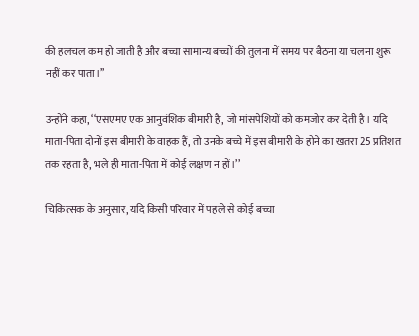की हलचल कम हो जाती है और बच्चा सामान्य बच्चों की तुलना में समय पर बैठना या चलना शुरू नहीं कर पाता।’’

उन्होंने कहा, ‘‘एसएमए एक आनुवंशिक बीमारी है, जो मांसपेशियों को कमजोर कर देती है। यदि माता-पिता दोनों इस बीमारी के वाहक हैं, तो उनके बच्चे में इस बीमारी के होने का खतरा 25 प्रतिशत तक रहता है, भले ही माता-पिता में कोई लक्षण न हों।’’

चिकित्सक के अनुसार, यदि किसी परिवार में पहले से कोई बच्चा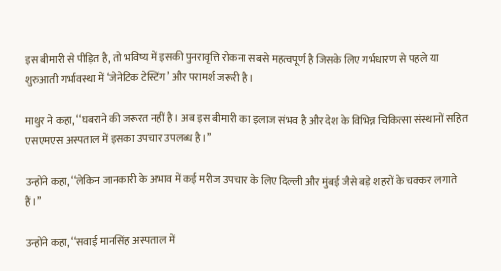इस बीमारी से पीड़ित है, तो भविष्य में इसकी पुनरावृत्ति रोकना सबसे महत्वपूर्ण है जिसके लिए गर्भधारण से पहले या शुरुआती गर्भावस्था में ‘जेनेटिक टेस्टिंग’ और परामर्श जरूरी है।

माथुर ने कहा, ‘‘घबराने की जरूरत नहीं है। अब इस बीमारी का इलाज संभव है और देश के विभिन्न चिकित्सा संस्थानों सहित एसएमएस अस्पताल में इसका उपचार उपलब्ध है।’’

उन्होंने कहा, ‘‘लेकिन जानकारी के अभाव में कई मरीज उपचार के लिए दिल्ली और मुंबई जैसे बड़े शहरों के चक्कर लगाते हैं।’’

उन्होंने कहा, ‘‘सवाई मानसिंह अस्पताल में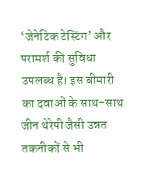‘जेनेटिक टेस्टिंग’ और परामर्श की सुविधा उपलब्ध है। इस बीमारी का दवाओं के साथ-साथ जीन थेरेपी जैसी उन्नत तकनीकों से भी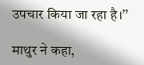उपचार किया जा रहा है।’’

माथुर ने कहा,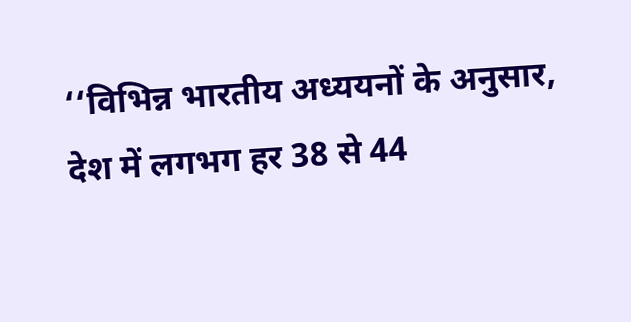‘‘विभिन्न भारतीय अध्ययनों के अनुसार, देश में लगभग हर 38 से 44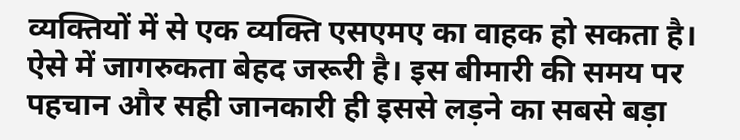व्यक्तियों में से एक व्यक्ति एसएमए का वाहक हो सकता है। ऐसे में जागरुकता बेहद जरूरी है। इस बीमारी की समय पर पहचान और सही जानकारी ही इससे लड़ने का सबसे बड़ा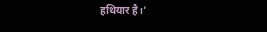हथियार है।’